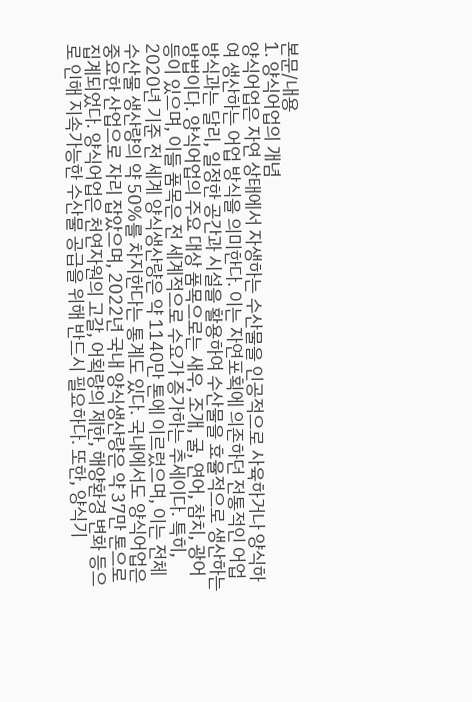본문/내용
1. 양식어업의 개념
양식어업은 자연 상태에서 자생하는 수산물을 인공적으로 사육하거나 양식하여 생산하는 어업 방식을 의미한다. 이는 자연포획에 의존하던 전통적인 어업 방식과는 달리, 일정한 공간과 시설을 활용하여 수산물을 효율적으로 생산하는 방법이다. 양식어업의 주요 대상 품목으로는 새우, 조개, 굴, 연어, 참치, 광어 등이 있으며, 이들 품목은 전 세계적으로 수요가 증가하는 추세이다. 특히, 2020년 기준 전 세계 양식생산량은 약 1140만 톤에 이르렀으며, 이는 전체 수산물 생산량의 약 50%를 차지한다는 통계도 있다. 국내에서도 양식어업은 중요한 산업으로 자리 잡았으며, 2022년 국내 양식생산량은 약 37만 톤으로 집계되었다. 양식어업은 천연자원의 고갈, 어획량의 제한, 해양환경 변화 등으로 인해 지속가능한 수산물 공급을 위해 반드시 필요하다. 또한, 양식기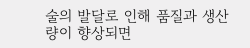술의 발달로 인해 품질과 생산량이 향상되면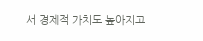서 경제적 가치도 높아지고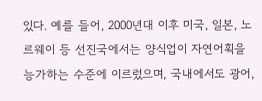있다. 예를 들어, 2000년대 이후 미국, 일본, 노르웨이 등 선진국에서는 양식업이 자연어획을 능가하는 수준에 이르렀으며, 국내에서도 광어,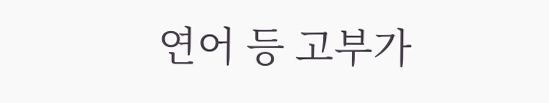연어 등 고부가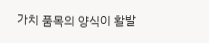가치 품목의 양식이 활발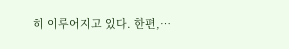히 이루어지고 있다. 한편,…